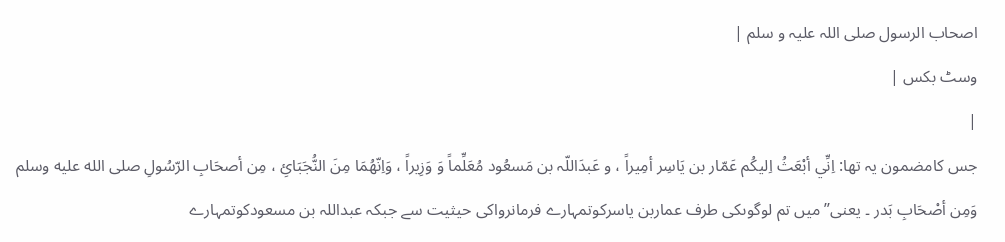اصحاب الرسول صلی اللہ علیہ و سلم |
وسٹ بکس |
|
جس کامضمون یہ تھا: اِنِّي أبْعَثُ اِلیکُم عَمّار بن یَاسِر أمِیراً ، و عَبدَاللّہ بن مَسعُود مُعَلِّماً وَ وَزِیراً ، وَاِنّھُمَا مِنَ النُّجَبَائِ ، مِن أصحَابِ الرّسُولِ صلى الله عليه وسلم وَمِن أصْحَابِ بَدر ۔ یعنی’’میں تم لوگوںکی طرف عماربن یاسرکوتمہارے فرمانرواکی حیثیت سے جبکہ عبداللہ بن مسعودکوتمہارے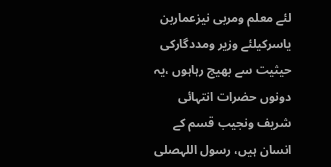لئے معلم ومربی نیزعماربن یاسرکیلئے وزیر ومددگارکی حیثیت سے بھیج رہاہوں ،یہ دونوں حضرات انتہائی شریف ونجیب قسم کے انسان ہیں، رسول اللہصلى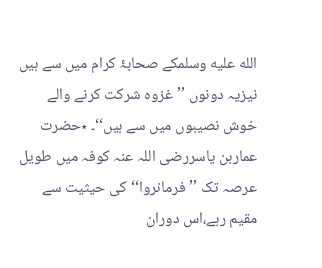الله عليه وسلمکے صحابۂ کرام میں سے ہیں نیزیہ دونوں ’’غزوہ شرکت کرنے والے خوش نصیبوں میں سے ہیں‘‘۔ ٭حضرت عماربن یاسررضی اللہ عنہ کوفہ میں طویل عرصہ تک ’’فرمانروا‘‘کی حیثیت سے مقیم رہے،اس دوران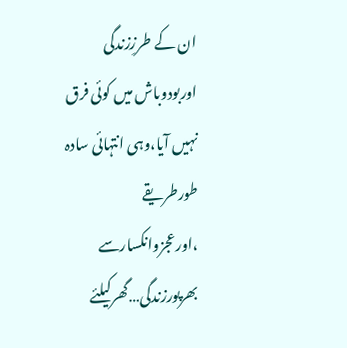ان کے طرزِزندگی اوربودوباش میں کوئی فرق نہیں آیا،وہی انتہائی سادہ طورطریقے ،اورعجزوانکسارسے بھرپورزندگی…گھرکیلئے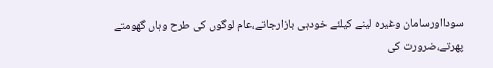سودااورسامان وغیرہ لینے کیلئے خودہی بازارجاتے،عام لوگوں کی طرح وہاں گھومتے پھرتے،ضرورت کی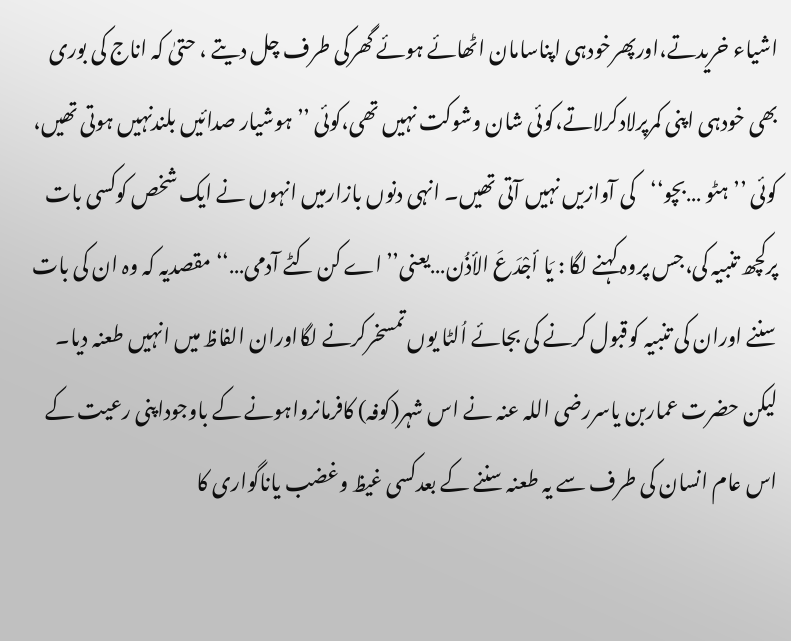اشیاء خریدتے،اورپھرخودہی اپناسامان اٹھائے ہوئے گھرکی طرف چل دیتے ، حتیٰ کہ اناج کی بوری بھی خودہی اپنی کمرپرلادکرلاتے،کوئی شان وشوکت نہیں تھی،کوئی ’’ہوشیار صدائیں بلندنہیں ہوتی تھیں، کوئی ’’ہٹو …بچو‘‘کی آوازیں نہیں آتی تھیں۔ انہی دنوں بازارمیں انہوں نے ایک شخص کوکسی بات پرکچھ تنبیہ کی،جس پروہ کہنے لگا : یَا أجْدَعَ الأذُن…یعنی’’اے کن کٹے آدمی…‘‘مقصدیہ کہ وہ ان کی بات سننے اوران کی تنبیہ کوقبول کرنے کی بجائے اُلٹا یوں تمسخرکرنے لگااوران الفاظ میں انہیں طعنہ دیا۔ لیکن حضرت عماربن یاسررضی اللہ عنہ نے اس شہر(کوفہ) کافرمانرواہونے کے باوجوداپنی رعیت کے اس عام انسان کی طرف سے یہ طعنہ سننے کے بعدکسی غیظ وغضب یاناگواری کا